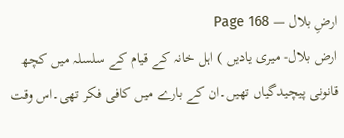ارضِ بلال — Page 168
ارض بلال- میری یادیں ) اہل خانہ کے قیام کے سلسلہ میں کچھ قانونی پیچیدگیاں تھیں۔ان کے بارے میں کافی فکر تھی۔اس وقت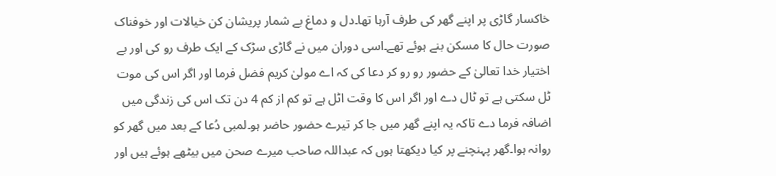خاکسار گاڑی پر اپنے گھر کی طرف آرہا تھا۔دل و دماغ بے شمار پریشان کن خیالات اور خوفناک صورت حال کا مسکن بنے ہوئے تھے۔اسی دوران میں نے گاڑی سڑک کے ایک طرف رو کی اور بے اختیار خدا تعالیٰ کے حضور رو رو کر دعا کی کہ اے مولیٰ کریم فضل فرما اور اگر اس کی موت ٹل سکتی ہے تو ٹال دے اور اگر اس کا وقت اٹل ہے تو کم از کم 4 دن تک اس کی زندگی میں اضافہ فرما دے تاکہ یہ اپنے گھر میں جا کر تیرے حضور حاضر ہو۔لمبی دُعا کے بعد میں گھر کو روانہ ہوا۔گھر پہنچنے پر کیا دیکھتا ہوں کہ عبداللہ صاحب میرے صحن میں بیٹھے ہوئے ہیں اور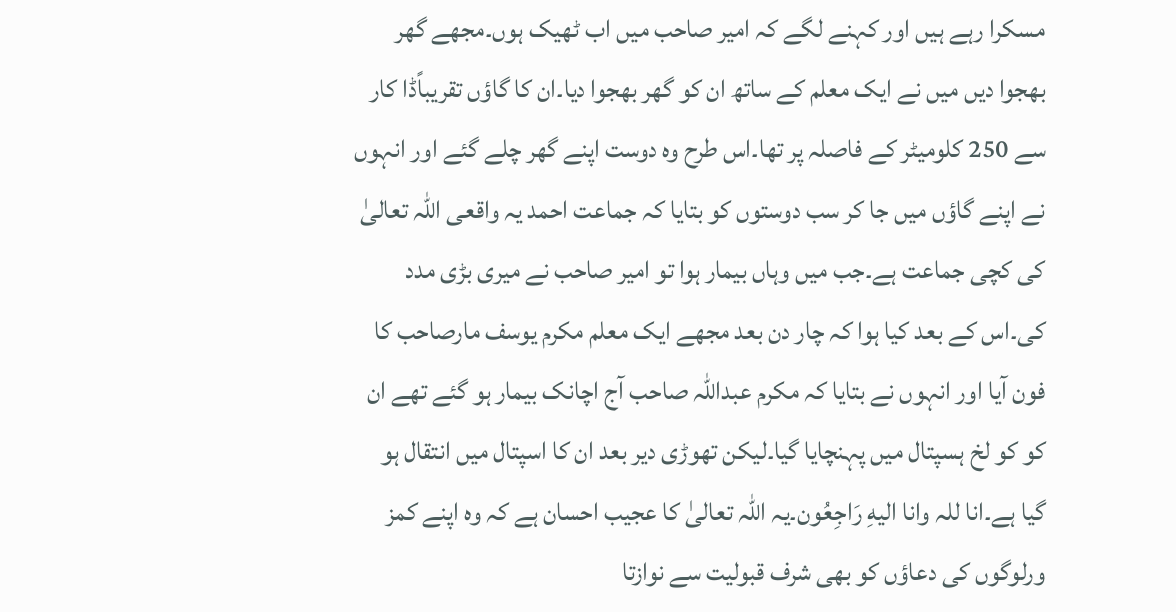مسکرا رہے ہیں اور کہنے لگے کہ امیر صاحب میں اب ٹھیک ہوں۔مجھے گھر بھجوا دیں میں نے ایک معلم کے ساتھ ان کو گھر بھجوا دیا۔ان کا گاؤں تقریباًڈا کار سے 250 کلومیٹر کے فاصلہ پر تھا۔اس طرح وہ دوست اپنے گھر چلے گئے اور انہوں نے اپنے گاؤں میں جا کر سب دوستوں کو بتایا کہ جماعت احمد یہ واقعی اللہ تعالیٰ کی کچی جماعت ہے۔جب میں وہاں بیمار ہوا تو امیر صاحب نے میری بڑی مدد کی۔اس کے بعد کیا ہوا کہ چار دن بعد مجھے ایک معلم مکرم یوسف مارصاحب کا فون آیا اور انہوں نے بتایا کہ مکرم عبداللہ صاحب آج اچانک بیمار ہو گئے تھے ان کو کو لخ ہسپتال میں پہنچایا گیا۔لیکن تھوڑی دیر بعد ان کا اسپتال میں انتقال ہو گیا ہے۔انا للہ وانا اليهِ رَاجِعُون۔یہ اللہ تعالیٰ کا عجیب احسان ہے کہ وہ اپنے کمز ورلوگوں کی دعاؤں کو بھی شرف قبولیت سے نوازتا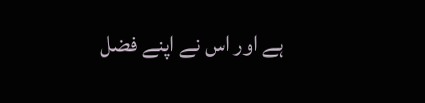ہے اور اس نے اپنے فضل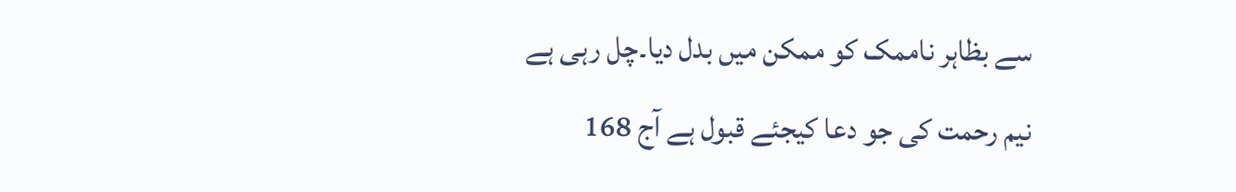سے بظاہر ناممک کو ممکن میں بدل دیا۔چل رہی ہے نیم رحمت کی جو دعا کیجئے قبول ہے آج 168